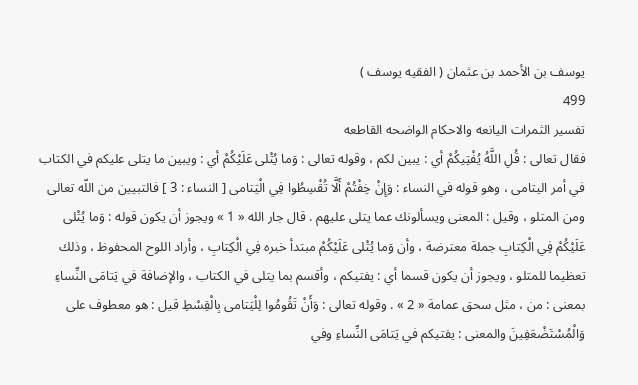يوسف بن الأحمد بن عثمان ( الفقيه يوسف )
499
تفسير الثمرات اليانعه والاحكام الواضحه القاطعه
فقال تعالى : قُلِ اللَّهُ يُفْتِيكُمْ أي : يبين لكم ، وقوله تعالى : وَما يُتْلى عَلَيْكُمْ أي : ويبين ما يتلى عليكم في الكتاب في أمر اليتامى ، وهو قوله في النساء : وَإِنْ خِفْتُمْ أَلَّا تُقْسِطُوا فِي الْيَتامى [ النساء : 3 ] فالتبيين من اللّه تعالى ومن المتلو ، وقيل : المعنى ويسألونك عما يتلى عليهم . قال جار الله « 1 » ويجوز أن يكون قوله : وَما يُتْلى عَلَيْكُمْ فِي الْكِتابِ جملة معترضة ، وأن وَما يُتْلى عَلَيْكُمْ مبتدأ خبره فِي الْكِتابِ ، وأراد اللوح المحفوظ ، وذلك تعظيما للمتلو ، ويجوز أن يكون قسما أي : يفتيكم ، وأقسم بما يتلى في الكتاب ، والإضافة في يَتامَى النِّساءِ بمعنى : من ، مثل سحق عمامة « 2 » . وقوله تعالى : وَأَنْ تَقُومُوا لِلْيَتامى بِالْقِسْطِ قيل : هو معطوف على وَالْمُسْتَضْعَفِينَ والمعنى : يفتيكم في يَتامَى النِّساءِ وفي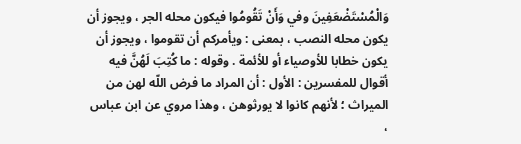وَالْمُسْتَضْعَفِينَ وفي وَأَنْ تَقُومُوا فيكون محله الجر ، ويجوز أن يكون محله النصب ، بمعنى : ويأمركم أن تقوموا ، ويجوز أن يكون خطابا للأوصياء أو للأئمة . وقوله : ما كُتِبَ لَهُنَّ فيه أقوال للمفسرين : الأول : أن المراد ما فرض اللّه لهن من الميراث ؛ لأنهم كانوا لا يورثوهن ، وهذا مروي عن ابن عباس ،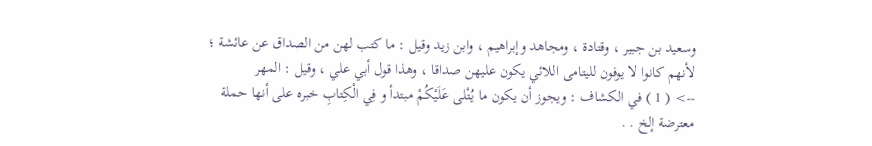وسعيد بن جبير ، وقتادة ، ومجاهد وإبراهيم ، وابن زيد وقيل : ما كتب لهن من الصداق عن عائشة ؛ لأنهم كانوا لا يوفون لليتامى اللائي يكون عليهن صداقا ، وهذا قول أبي علي ، وقيل : المهر
--> ( 1 ) في الكشاف : ويجوز أن يكون ما يُتْلى عَلَيْكُمْ مبتدأ و فِي الْكِتابِ خبره على أنها حملة معترضة إلخ . .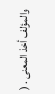والمؤلف أخذ المعنى . (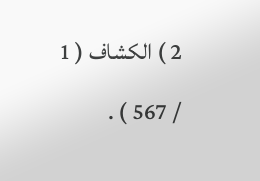2 ) الكشاف ( 1 / 567 ) .